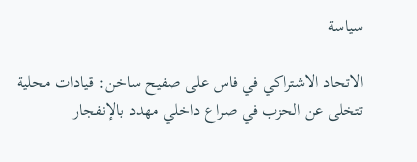سياسة

الاتحاد الاشتراكي في فاس على صفيح ساخن: قيادات محلية تتخلى عن الحزب في صراع داخلي مهدد بالإنفجار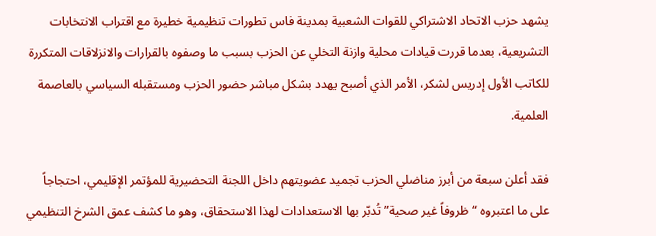يشهد حزب الاتحاد الاشتراكي للقوات الشعبية بمدينة فاس تطورات تنظيمية خطيرة مع اقتراب الانتخابات التشريعية، بعدما قررت قيادات محلية وازنة التخلي عن الحزب بسبب ما وصفوه بالقرارات والانزلاقات المتكررة للكاتب الأول إدريس لشكر، الأمر الذي أصبح يهدد بشكل مباشر حضور الحزب ومستقبله السياسي بالعاصمة العلمية.

فقد أعلن سبعة من أبرز مناضلي الحزب تجميد عضويتهم داخل اللجنة التحضيرية للمؤتمر الإقليمي، احتجاجاً على ما اعتبروه “ظروفاً غير صحية” تُدبّر بها الاستعدادات لهذا الاستحقاق، وهو ما كشف عمق الشرخ التنظيمي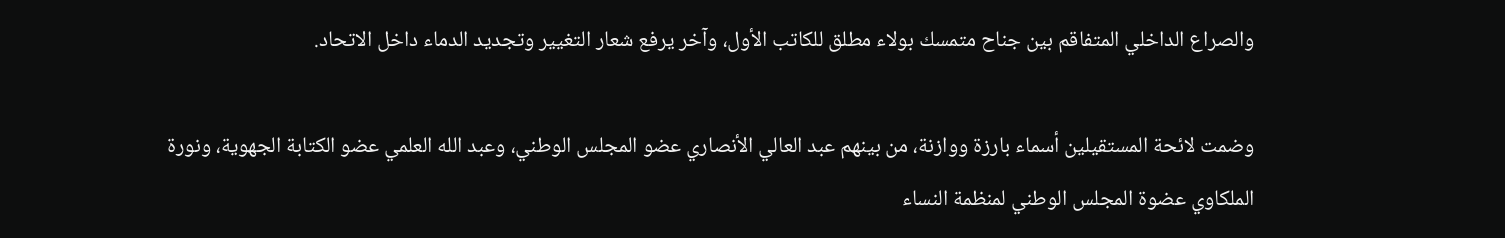والصراع الداخلي المتفاقم بين جناح متمسك بولاء مطلق للكاتب الأول، وآخر يرفع شعار التغيير وتجديد الدماء داخل الاتحاد.

وضمت لائحة المستقيلين أسماء بارزة ووازنة، من بينهم عبد العالي الأنصاري عضو المجلس الوطني، وعبد الله العلمي عضو الكتابة الجهوية، ونورة الملكاوي عضوة المجلس الوطني لمنظمة النساء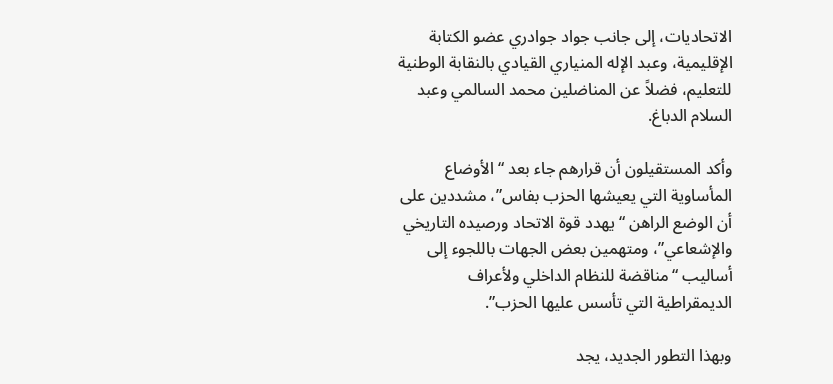الاتحاديات، إلى جانب جواد جوادري عضو الكتابة الإقليمية، وعبد الإله المنياري القيادي بالنقابة الوطنية للتعليم، فضلاً عن المناضلين محمد السالمي وعبد السلام الدباغ.

وأكد المستقيلون أن قرارهم جاء بعد “الأوضاع المأساوية التي يعيشها الحزب بفاس”، مشددين على أن الوضع الراهن “يهدد قوة الاتحاد ورصيده التاريخي والإشعاعي”، ومتهمين بعض الجهات باللجوء إلى أساليب “مناقضة للنظام الداخلي ولأعراف الديمقراطية التي تأسس عليها الحزب”.

وبهذا التطور الجديد، يجد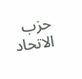حزب الاتحاد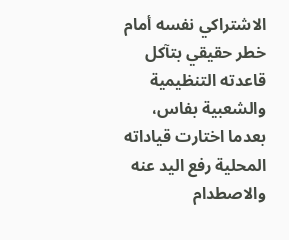الاشتراكي نفسه أمام خطر حقيقي بتآكل قاعدته التنظيمية والشعبية بفاس، بعدما اختارت قياداته المحلية رفع اليد عنه والاصطدام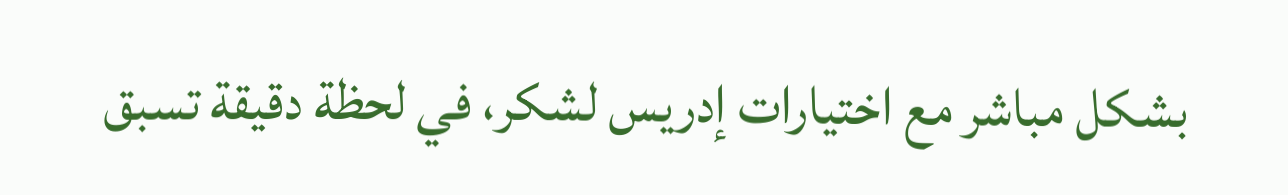بشكل مباشر مع اختيارات إدريس لشكر، في لحظة دقيقة تسبق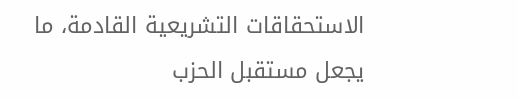الاستحقاقات التشريعية القادمة، ما يجعل مستقبل الحزب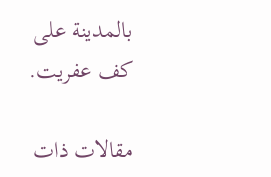بالمدينة على كف عفريت.

مقالات ذات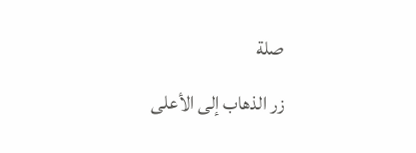صلة

زر الذهاب إلى الأعلى